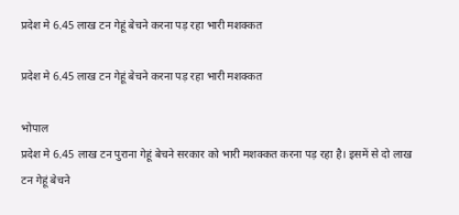प्रदेश मे 6.45 लाख टन गेहूं बेचने करना पड़ रहा भारी मशक्कत

प्रदेश मे 6.45 लाख टन गेहूं बेचने करना पड़ रहा भारी मशक्कत

भोपाल
प्रदेश मे 6.45 लाख टन पुराना गेहूं बेचने सरकार को भारी मशक्कत करना पड़ रहा है। इसमें से दो लाख टन गेहूं बेचने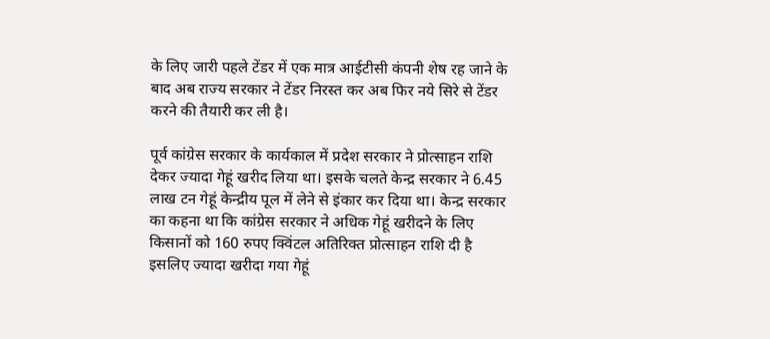के लिए जारी पहले टेंडर में एक मात्र आईटीसी कंपनी शेष रह जाने के बाद अब राज्य सरकार ने टेंडर निरस्त कर अब फिर नये सिरे से टेंडर करने की तैयारी कर ली है।

पूर्व कांग्रेस सरकार के कार्यकाल में प्रदेश सरकार ने प्रोत्साहन राशि देकर ज्यादा गेहूं खरीद लिया था। इसके चलते केन्द्र सरकार ने 6.45 लाख टन गेहूं केन्द्रीय पूल में लेने से इंकार कर दिया था। केन्द्र सरकार का कहना था कि कांग्रेस सरकार ने अधिक गेहूं खरीदने के लिए किसानों को 160 रुपए क्विंटल अतिरिक्त प्रोत्साहन राशि दी है इसलिए ज्यादा खरीदा गया गेहूं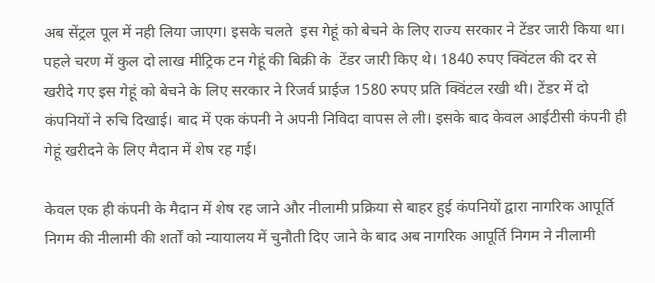अब सेंट्रल पूल में नही लिया जाएग। इसके चलते  इस गेहूं को बेचने के लिए राज्य सरकार ने टेंडर जारी किया था। पहले चरण में कुल दो लाख मीट्रिक टन गेहूं की बिक्री के  टेंडर जारी किए थे। 1840 रुपए क्विंटल की दर से खरीदे गए इस गेहूं को बेचने के लिए सरकार ने रिजर्व प्राईज 1580 रुपए प्रति क्विंटल रखी थी। टेंडर में दो कंपनियों ने रुचि दिखाई। बाद में एक कंपनी ने अपनी निविदा वापस ले ली। इसके बाद केवल आईटीसी कंपनी ही गेहूं खरीदने के लिए मैदान में शेष रह गई।

केवल एक ही कंपनी के मैदान में शेष रह जाने और नीलामी प्रक्रिया से बाहर हुई कंपनियों द्वारा नागरिक आपूर्ति निगम की नीलामी की शर्तों को न्यायालय में चुनौती दिए जाने के बाद अब नागरिक आपूर्ति निगम ने नीलामी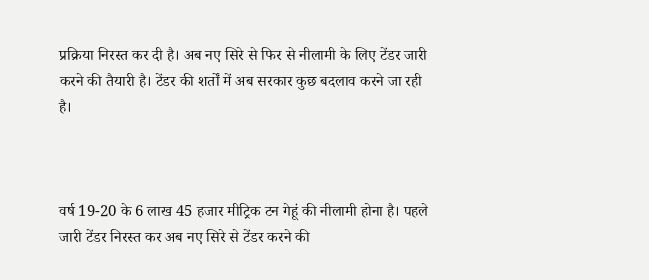प्रक्रिया निरस्त कर दी है। अब नए सिरे से फिर से नीलामी के लिए टेंडर जारी करने की तैयारी है। टेंडर की शर्तों में अब सरकार कुछ बदलाव करने जा रही है।



वर्ष 19-20 के 6 लाख 45 हजार मीट्रिक टन गेहूं की नीलामी होना है। पहले जारी टेंडर निरस्त कर अब नए सिरे से टेंडर करने की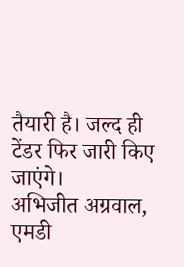तैयारी है। जल्द ही टेंडर फिर जारी किए जाएंगे।
अभिजीत अग्रवाल, एमडी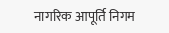नागरिक आपूर्ति निगम